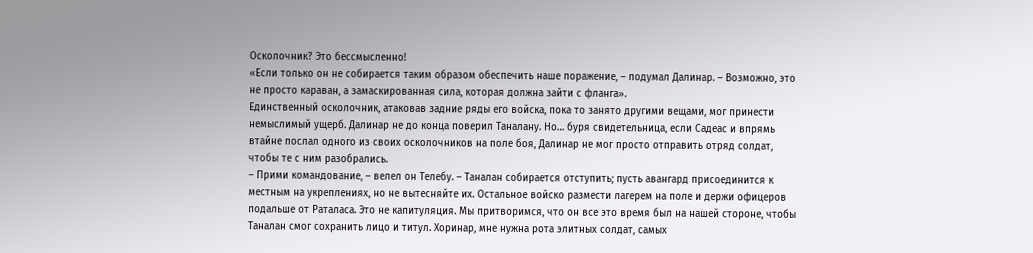Осколочник? Это бессмысленно!
«Если только он не собирается таким образом обеспечить наше поражение, – подумал Далинар. – Возможно, это не просто караван, а замаскированная сила, которая должна зайти с фланга».
Единственный осколочник, атаковав задние ряды его войска, пока то занято другими вещами, мог принести немыслимый ущерб. Далинар не до конца поверил Таналану. Но… буря свидетельница, если Садеас и впрямь втайне послал одного из своих осколочников на поле боя, Далинар не мог просто отправить отряд солдат, чтобы те с ним разобрались.
– Прими командование, – велел он Телебу. – Таналан собирается отступить; пусть авангард присоединится к местным на укреплениях, но не вытесняйте их. Остальное войско размести лагерем на поле и держи офицеров подальше от Раталаса. Это не капитуляция. Мы притворимся, что он все это время был на нашей стороне, чтобы Таналан смог сохранить лицо и титул. Хоринар, мне нужна рота элитных солдат, самых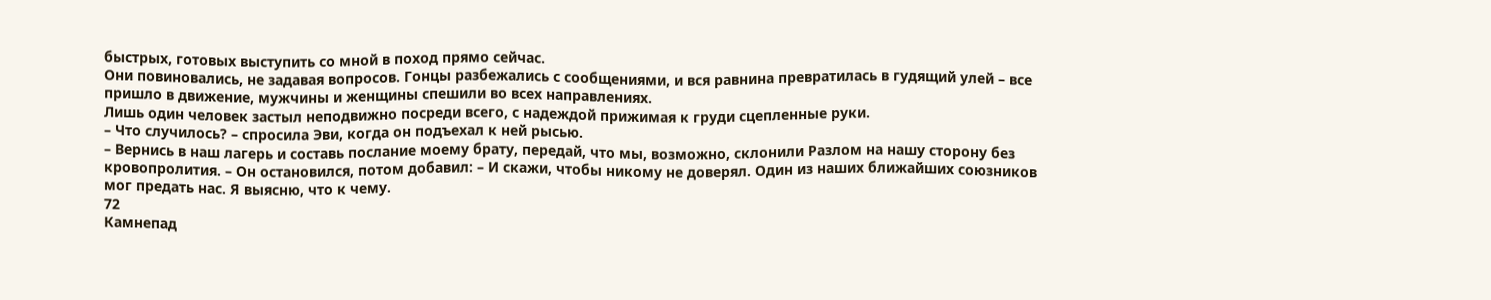быстрых, готовых выступить со мной в поход прямо сейчас.
Они повиновались, не задавая вопросов. Гонцы разбежались с сообщениями, и вся равнина превратилась в гудящий улей – все пришло в движение, мужчины и женщины спешили во всех направлениях.
Лишь один человек застыл неподвижно посреди всего, с надеждой прижимая к груди сцепленные руки.
– Что случилось? – спросила Эви, когда он подъехал к ней рысью.
– Вернись в наш лагерь и составь послание моему брату, передай, что мы, возможно, склонили Разлом на нашу сторону без кровопролития. – Он остановился, потом добавил: – И скажи, чтобы никому не доверял. Один из наших ближайших союзников мог предать нас. Я выясню, что к чему.
72
Камнепад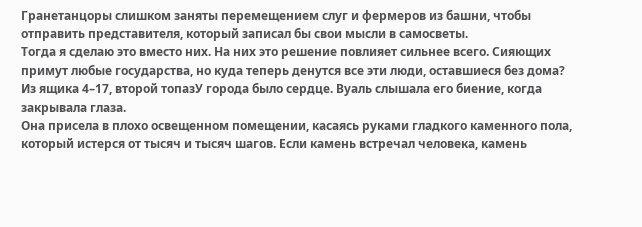Гранетанцоры слишком заняты перемещением слуг и фермеров из башни, чтобы отправить представителя, который записал бы свои мысли в самосветы.
Тогда я сделаю это вместо них. На них это решение повлияет сильнее всего. Сияющих примут любые государства, но куда теперь денутся все эти люди, оставшиеся без дома?
Из ящика 4–17, второй топазУ города было сердце. Вуаль слышала его биение, когда закрывала глаза.
Она присела в плохо освещенном помещении, касаясь руками гладкого каменного пола, который истерся от тысяч и тысяч шагов. Если камень встречал человека, камень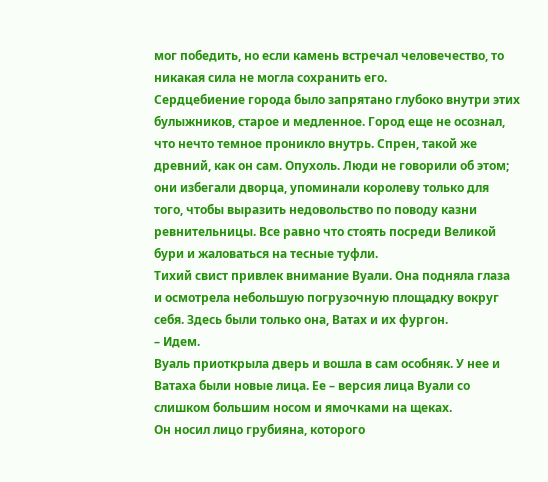мог победить, но если камень встречал человечество, то никакая сила не могла сохранить его.
Сердцебиение города было запрятано глубоко внутри этих булыжников, старое и медленное. Город еще не осознал, что нечто темное проникло внутрь. Спрен, такой же древний, как он сам. Опухоль. Люди не говорили об этом; они избегали дворца, упоминали королеву только для того, чтобы выразить недовольство по поводу казни ревнительницы. Все равно что стоять посреди Великой бури и жаловаться на тесные туфли.
Тихий свист привлек внимание Вуали. Она подняла глаза и осмотрела небольшую погрузочную площадку вокруг себя. Здесь были только она, Ватах и их фургон.
– Идем.
Вуаль приоткрыла дверь и вошла в сам особняк. У нее и Ватаха были новые лица. Ее – версия лица Вуали со слишком большим носом и ямочками на щеках.
Он носил лицо грубияна, которого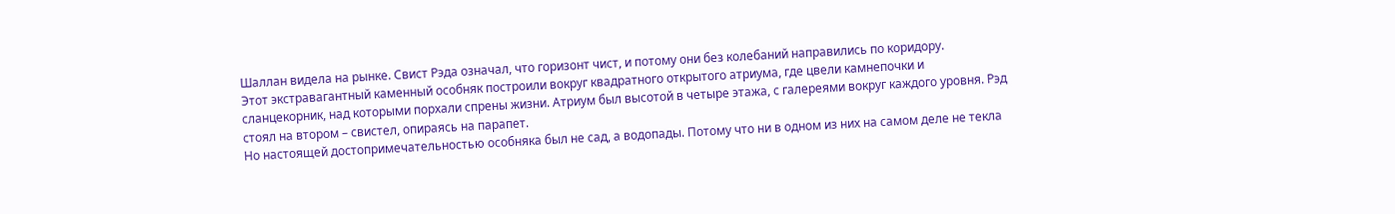Шаллан видела на рынке. Свист Рэда означал, что горизонт чист, и потому они без колебаний направились по коридору.
Этот экстравагантный каменный особняк построили вокруг квадратного открытого атриума, где цвели камнепочки и сланцекорник, над которыми порхали спрены жизни. Атриум был высотой в четыре этажа, с галереями вокруг каждого уровня. Рэд стоял на втором – свистел, опираясь на парапет.
Но настоящей достопримечательностью особняка был не сад, а водопады. Потому что ни в одном из них на самом деле не текла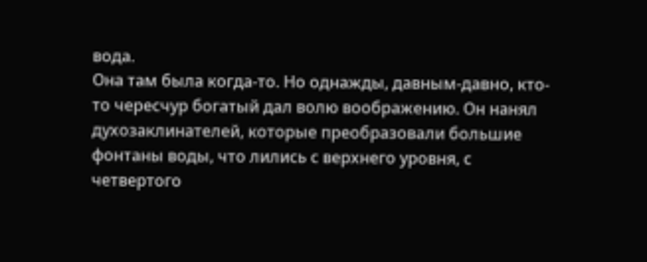вода.
Она там была когда-то. Но однажды, давным-давно, кто-то чересчур богатый дал волю воображению. Он нанял духозаклинателей, которые преобразовали большие фонтаны воды, что лились с верхнего уровня, с четвертого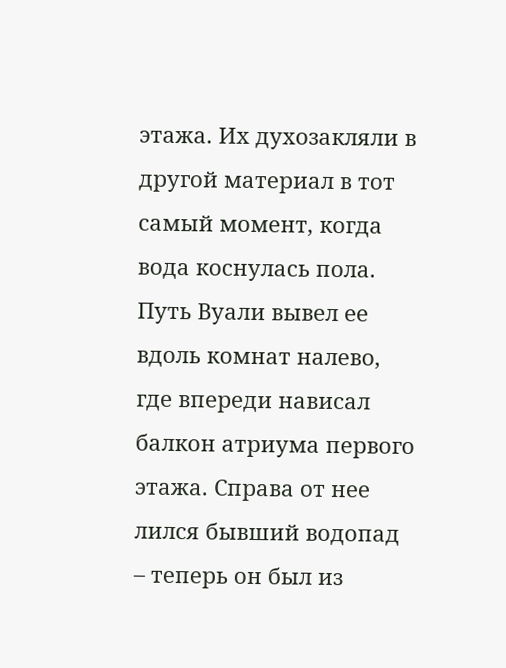этажа. Их духозакляли в другой материал в тот самый момент, когда вода коснулась пола.
Путь Вуали вывел ее вдоль комнат налево, где впереди нависал балкон атриума первого этажа. Справа от нее лился бывший водопад – теперь он был из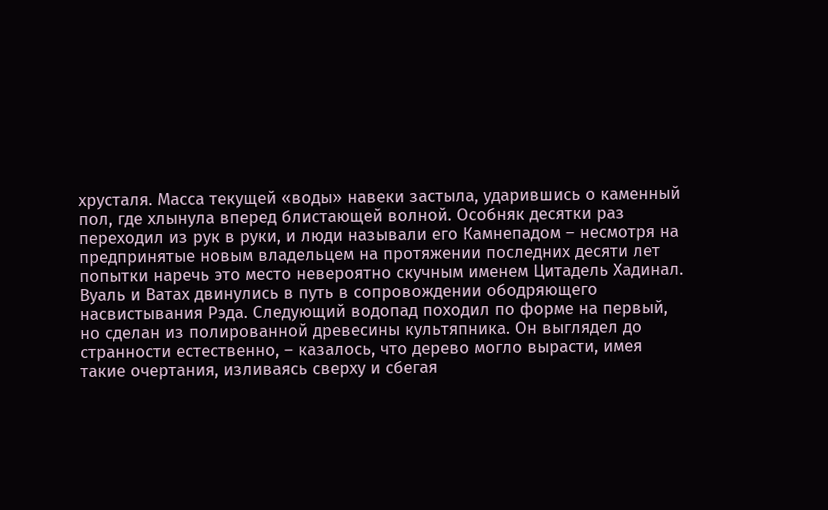хрусталя. Масса текущей «воды» навеки застыла, ударившись о каменный пол, где хлынула вперед блистающей волной. Особняк десятки раз переходил из рук в руки, и люди называли его Камнепадом – несмотря на предпринятые новым владельцем на протяжении последних десяти лет попытки наречь это место невероятно скучным именем Цитадель Хадинал.
Вуаль и Ватах двинулись в путь в сопровождении ободряющего насвистывания Рэда. Следующий водопад походил по форме на первый, но сделан из полированной древесины культяпника. Он выглядел до странности естественно, – казалось, что дерево могло вырасти, имея такие очертания, изливаясь сверху и сбегая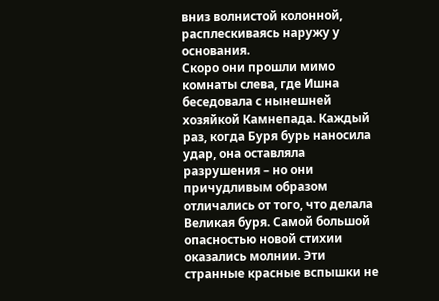вниз волнистой колонной, расплескиваясь наружу у основания.
Скоро они прошли мимо комнаты слева, где Ишна беседовала с нынешней хозяйкой Камнепада. Каждый раз, когда Буря бурь наносила удар, она оставляла разрушения – но они причудливым образом отличались от того, что делала Великая буря. Самой большой опасностью новой стихии оказались молнии. Эти странные красные вспышки не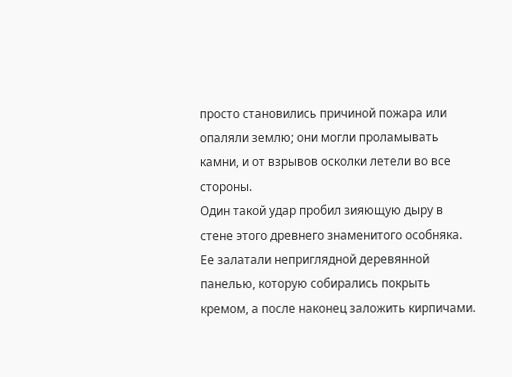просто становились причиной пожара или опаляли землю; они могли проламывать камни, и от взрывов осколки летели во все стороны.
Один такой удар пробил зияющую дыру в стене этого древнего знаменитого особняка. Ее залатали неприглядной деревянной панелью, которую собирались покрыть кремом, а после наконец заложить кирпичами.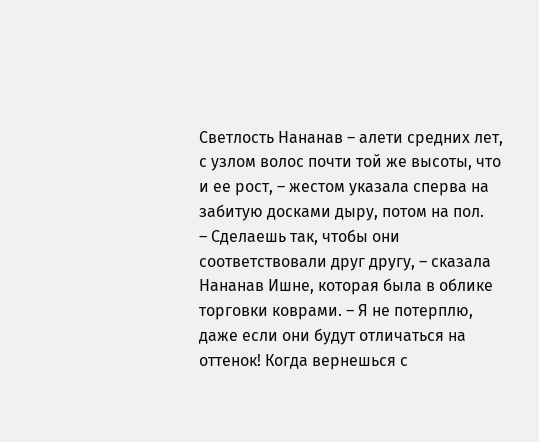Светлость Нананав – алети средних лет, с узлом волос почти той же высоты, что и ее рост, – жестом указала сперва на забитую досками дыру, потом на пол.
– Сделаешь так, чтобы они соответствовали друг другу, – сказала Нананав Ишне, которая была в облике торговки коврами. – Я не потерплю, даже если они будут отличаться на оттенок! Когда вернешься с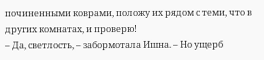починенными коврами, положу их рядом с теми, что в других комнатах, и проверю!
– Да, светлость, – забормотала Ишна. – Но ущерб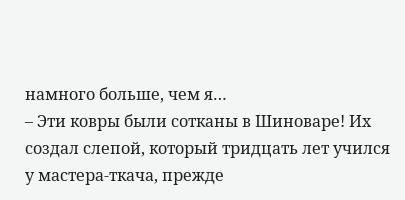намного больше, чем я…
– Эти ковры были сотканы в Шиноваре! Их создал слепой, который тридцать лет учился у мастера-ткача, прежде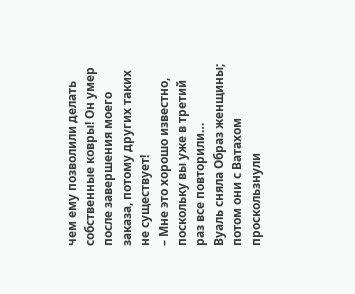чем ему позволили делать собственные ковры! Он умер после завершения моего заказа, потому других таких не существует!
– Мне это хорошо известно, поскольку вы уже в третий раз все повторили…
Вуаль сняла Образ женщины; потом они с Ватахом проскользнули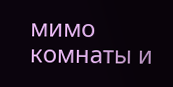мимо комнаты и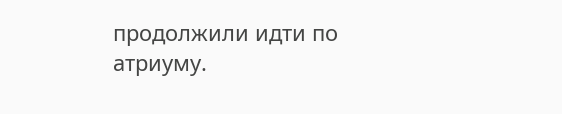продолжили идти по атриуму.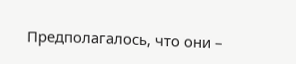Предполагалось, что они –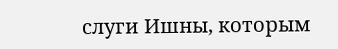слуги Ишны, которым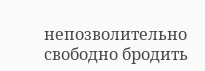непозволительно свободно бродить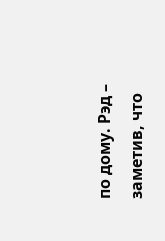по дому. Рэд – заметив, что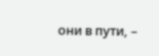они в пути, –